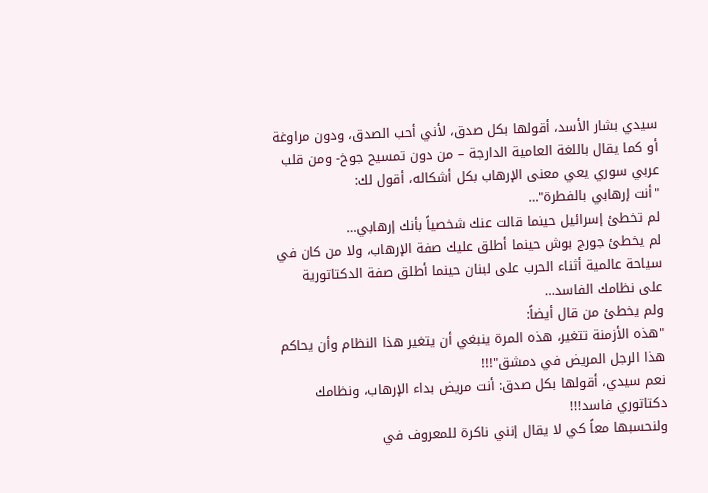سيدي بشار الأسد، أقولها بكل صدق، لأني أحب الصدق، ودون مراوغة أو كما يقال باللغة العامية الدارجة – من دون تمسيح جوخ- ومن قلب عربي سوري يعي معنى الإرهاب بكل أشكاله، أقول لك:
"أنت إرهابي بالفطرة"…
لم تخطئ إسرائيل حينما قالت عنك شخصياً بأنك إرهابي…
لم يخطئ جورج بوش حينما أطلق عليك صفة الإرهاب، ولا من كان في سياحة عالمية أثناء الحرب على لبنان حينما أطلق صفة الدكتاتورية على نظامك الفاسد…
ولم يخطئ من قال أيضاً:
"هذه الأزمنة تتغير، هذه المرة ينبغي أن يتغير هذا النظام وأن يحاكم هذا الرجل المريض في دمشق"!!!
نعم سيدي، أقولها بكل صدق: أنت مريض بداء الإرهاب، ونظامك دكتاتوري فاسد!!!
ولنحسبها معاً كي لا يقال إنني ناكرة للمعروف في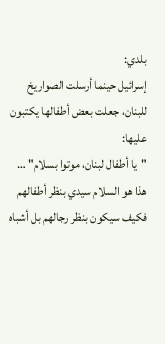بلدي:
إسرائيل حينما أرسلت الصواريخ للبنان، جعلت بعض أطفالها يكتبون عليها:
"يا أطفال لبنان، موتوا بسلام" …
هذا هو السلام سيدي بنظر أطفالهم فكيف سيكون بنظر رجالهم بل أشباه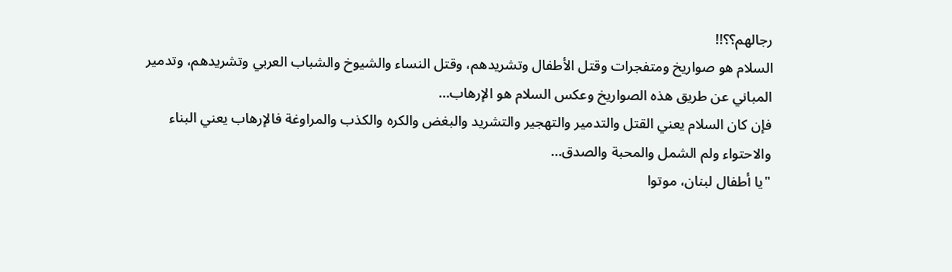رجالهم؟؟!!
السلام هو صواريخ ومتفجرات وقتل الأطفال وتشريدهم، وقتل النساء والشيوخ والشباب العربي وتشريدهم، وتدمير المباني عن طريق هذه الصواريخ وعكس السلام هو الإرهاب…
فإن كان السلام يعني القتل والتدمير والتهجير والتشريد والبغض والكره والكذب والمراوغة فالإرهاب يعني البناء والاحتواء ولم الشمل والمحبة والصدق…
"يا أطفال لبنان، موتوا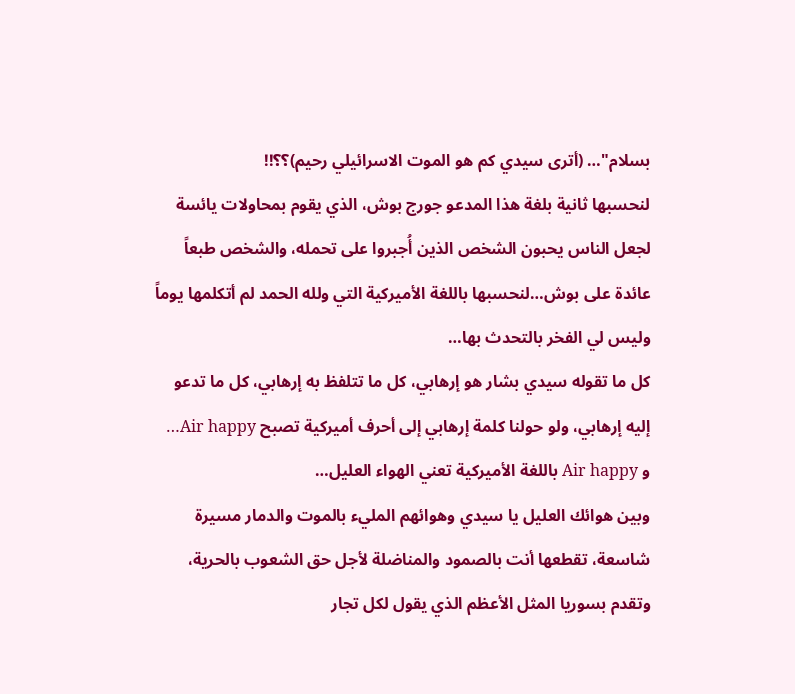بسلام"… (أترى سيدي كم هو الموت الاسرائيلي رحيم)؟؟!!
لنحسبها ثانية بلغة هذا المدعو جورج بوش، الذي يقوم بمحاولات يائسة لجعل الناس يحبون الشخص الذين أُجبروا على تحمله، والشخص طبعاً عائدة على بوش…لنحسبها باللغة الأميركية التي ولله الحمد لم أتكلمها يوماً وليس لي الفخر بالتحدث بها…
كل ما تقوله سيدي بشار هو إرهابي، كل ما تتلفظ به إرهابي، كل ما تدعو إليه إرهابي، ولو حولنا كلمة إرهابي إلى أحرف أميركية تصبح Air happy…
و Air happy باللغة الأميركية تعني الهواء العليل…
وبين هوائك العليل يا سيدي وهوائهم المليء بالموت والدمار مسيرة شاسعة، تقطعها أنت بالصمود والمناضلة لأجل حق الشعوب بالحرية، وتقدم بسوريا المثل الأعظم الذي يقول لكل تجار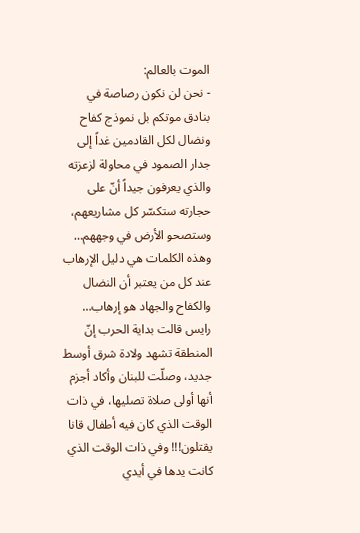الموت بالعالم:
- نحن لن نكون رصاصة في بنادق موتكم بل نموذج كفاح ونضال لكل القادمين غداً إلى جدار الصمود في محاولة لزعزته والذي يعرفون جيداً أنّ على حجارته ستكسّر كل مشاريعهم، وستصحو الأرض في وجههم…
وهذه الكلمات هي دليل الإرهاب عند كل من يعتبر أن النضال والكفاح والجهاد هو إرهاب…
رايس قالت بداية الحرب إنّ المنطقة تشهد ولادة شرق أوسط جديد، وصلّت للبنان وأكاد أجزم أنها أولى صلاة تصليها، في ذات الوقت الذي كان فيه أطفال قانا يقتلون!!! وفي ذات الوقت الذي كانت يدها في أيدي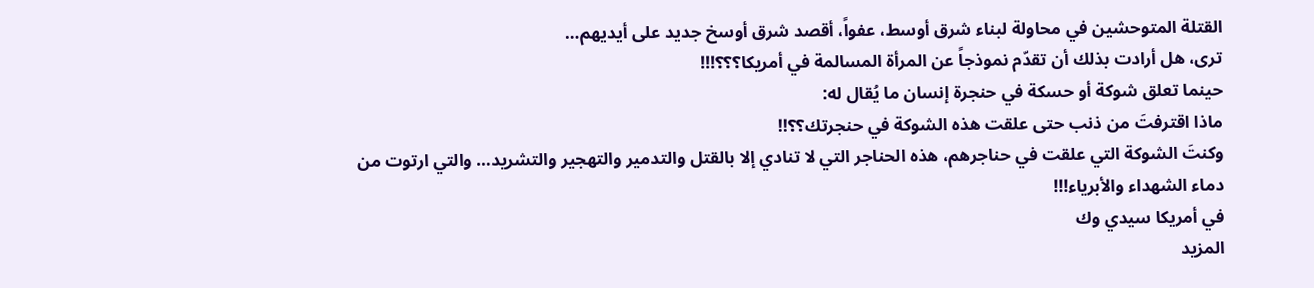القتلة المتوحشين في محاولة لبناء شرق أوسط، عفواً، أقصد شرق أوسخ جديد على أيديهم…
ترى، هل أرادت بذلك أن تقدّم نموذجاً عن المرأة المسالمة في أمريكا؟؟؟!!!
حينما تعلق شوكة أو حسكة في حنجرة إنسان ما يُقال له:
ماذا اقترفتَ من ذنب حتى علقت هذه الشوكة في حنجرتك؟؟!!
وكنتَ الشوكة التي علقت في حناجرهم، هذه الحناجر التي لا تنادي إلا بالقتل والتدمير والتهجير والتشريد… والتي ارتوت من دماء الشهداء والأبرياء!!!
في أمريكا سيدي وك
المزيد